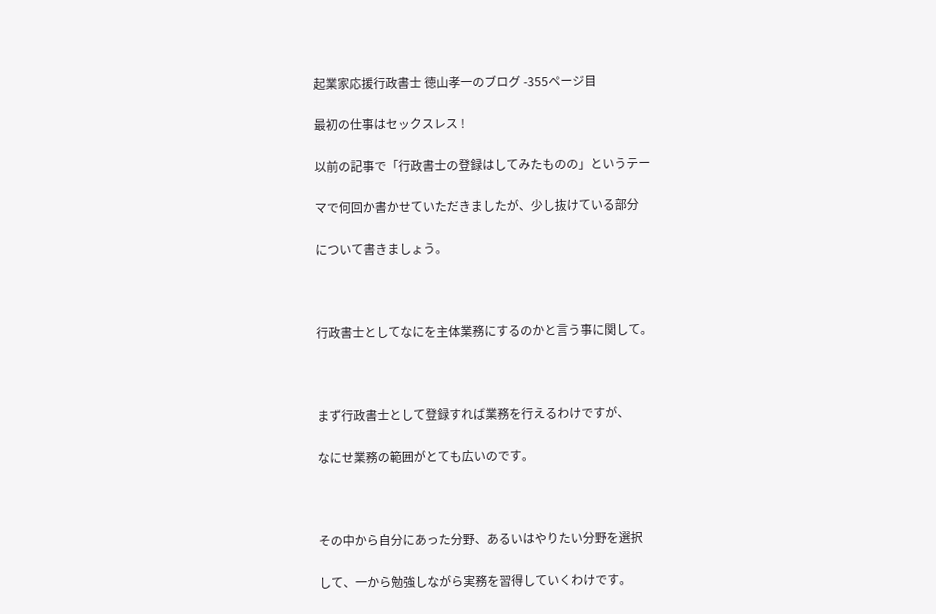起業家応援行政書士 徳山孝一のブログ -355ページ目

最初の仕事はセックスレス !

以前の記事で「行政書士の登録はしてみたものの」というテー

マで何回か書かせていただきましたが、少し抜けている部分

について書きましょう。



行政書士としてなにを主体業務にするのかと言う事に関して。



まず行政書士として登録すれば業務を行えるわけですが、

なにせ業務の範囲がとても広いのです。



その中から自分にあった分野、あるいはやりたい分野を選択

して、一から勉強しながら実務を習得していくわけです。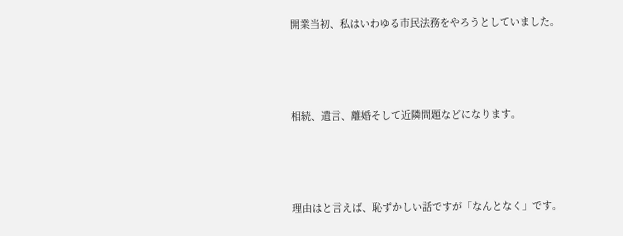開業当初、私はいわゆる市民法務をやろうとしていました。



相続、遺言、離婚そして近隣問題などになります。



理由はと言えば、恥ずかしい話ですが「なんとなく」です。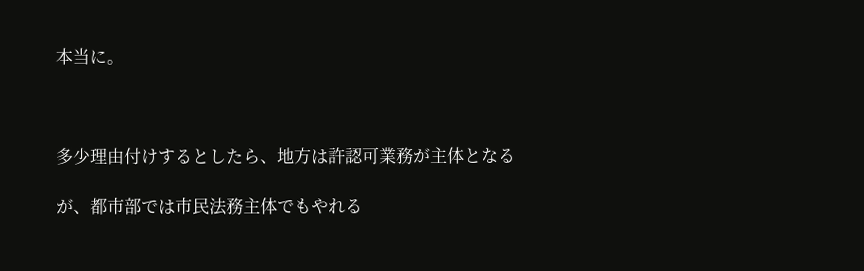本当に。



多少理由付けするとしたら、地方は許認可業務が主体となる

が、都市部では市民法務主体でもやれる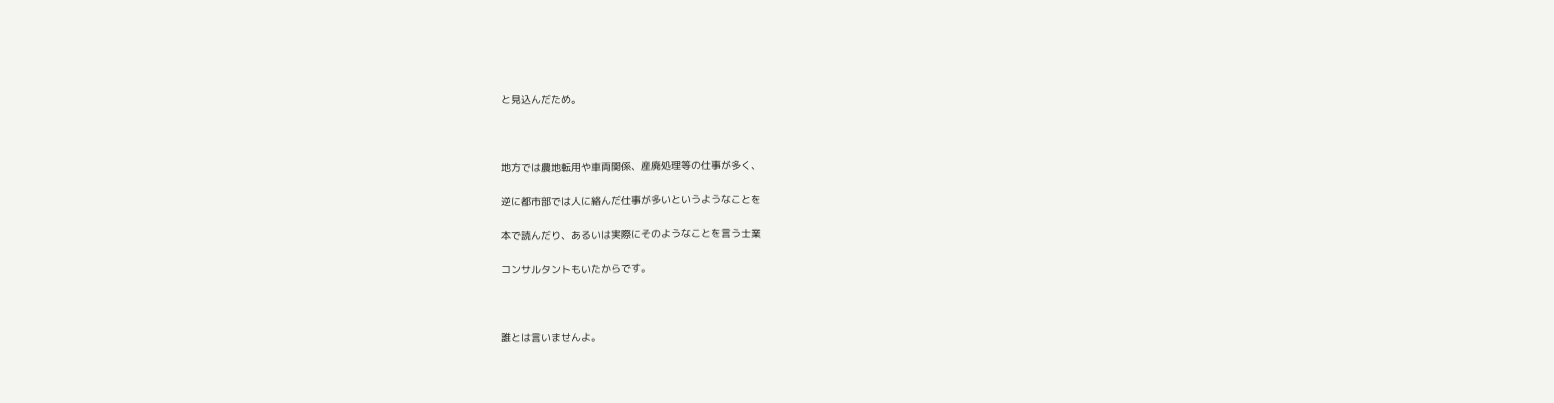と見込んだため。



地方では農地転用や車両関係、産廃処理等の仕事が多く、

逆に都市部では人に絡んだ仕事が多いというようなことを

本で読んだり、あるいは実際にそのようなことを言う士業

コンサルタントもいたからです。



誰とは言いませんよ。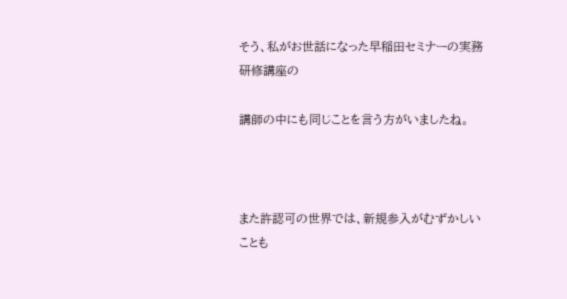そう、私がお世話になった早稲田セミナーの実務研修講座の

講師の中にも同じことを言う方がいましたね。



また許認可の世界では、新規参入がむずかしいことも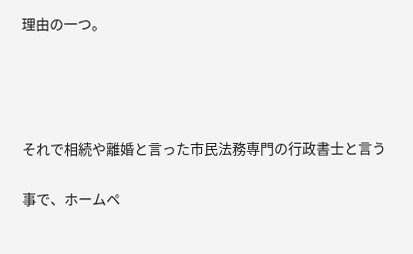理由の一つ。




それで相続や離婚と言った市民法務専門の行政書士と言う

事で、ホームペ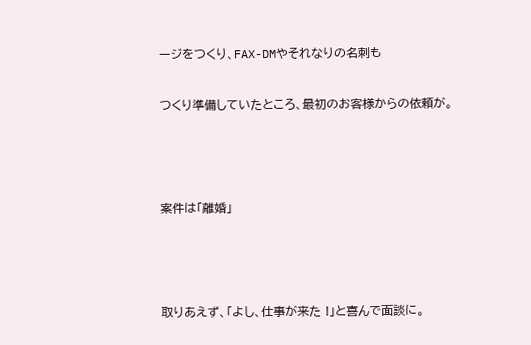ージをつくり、FAX-DMやそれなりの名刺も

つくり準備していたところ、最初のお客様からの依頼が。



案件は「離婚」



取りあえず、「よし、仕事が来た !」と喜んで面談に。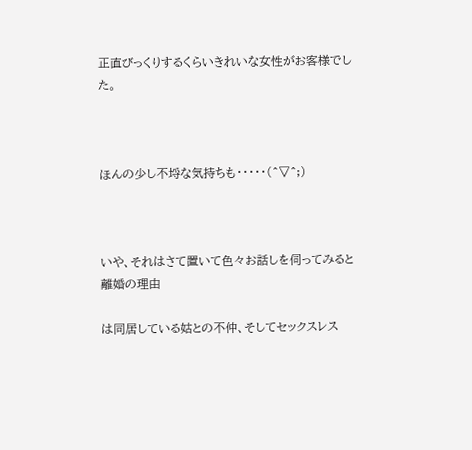正直びっくりするくらいきれいな女性がお客様でした。



ほんの少し不埒な気持ちも・・・・・(^▽^;)



いや、それはさて置いて色々お話しを伺ってみると離婚の理由

は同居している姑との不仲、そしてセックスレス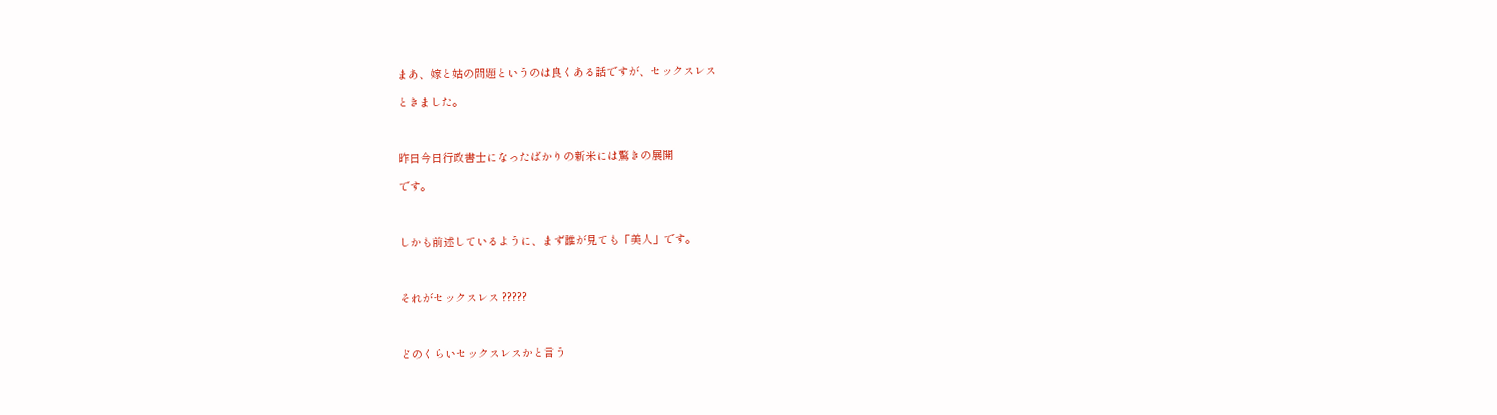まあ、嫁と姑の問題というのは良くある話ですが、セックスレス

ときました。



昨日今日行政書士になったばかりの新米には驚きの展開

です。



しかも前述しているように、まず誰が見ても「美人」です。



それがセックスレス ?????



どのくらいセックスレスかと言う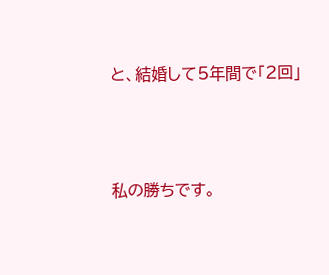と、結婚して5年間で「2回」



私の勝ちです。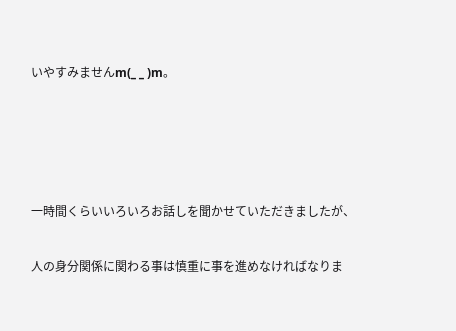いやすみませんm(_ _ )m。




一時間くらいいろいろお話しを聞かせていただきましたが、

人の身分関係に関わる事は慎重に事を進めなければなりま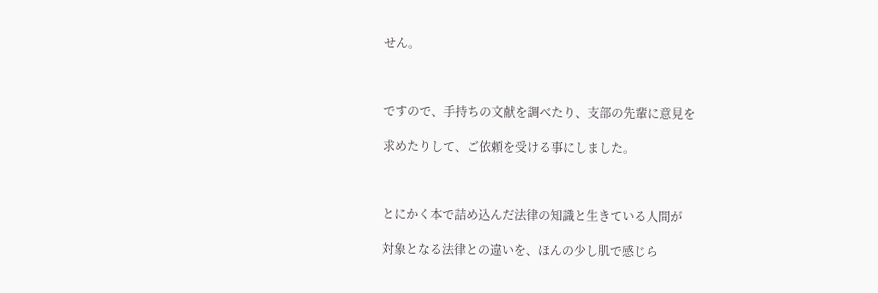せん。



ですので、手持ちの文献を調べたり、支部の先輩に意見を

求めたりして、ご依頼を受ける事にしました。



とにかく本で詰め込んだ法律の知識と生きている人間が

対象となる法律との違いを、ほんの少し肌で感じら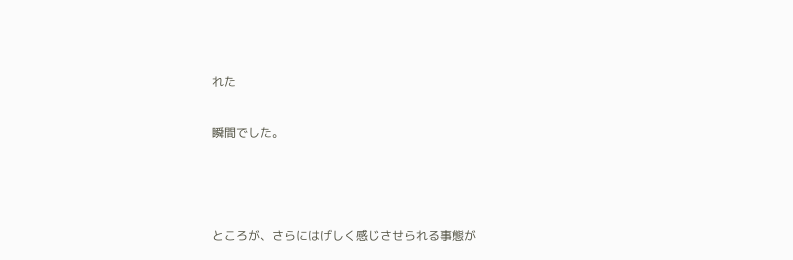れた

瞬間でした。



ところが、さらにはげしく感じさせられる事態が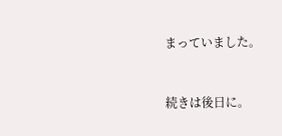まっていました。



続きは後日に。